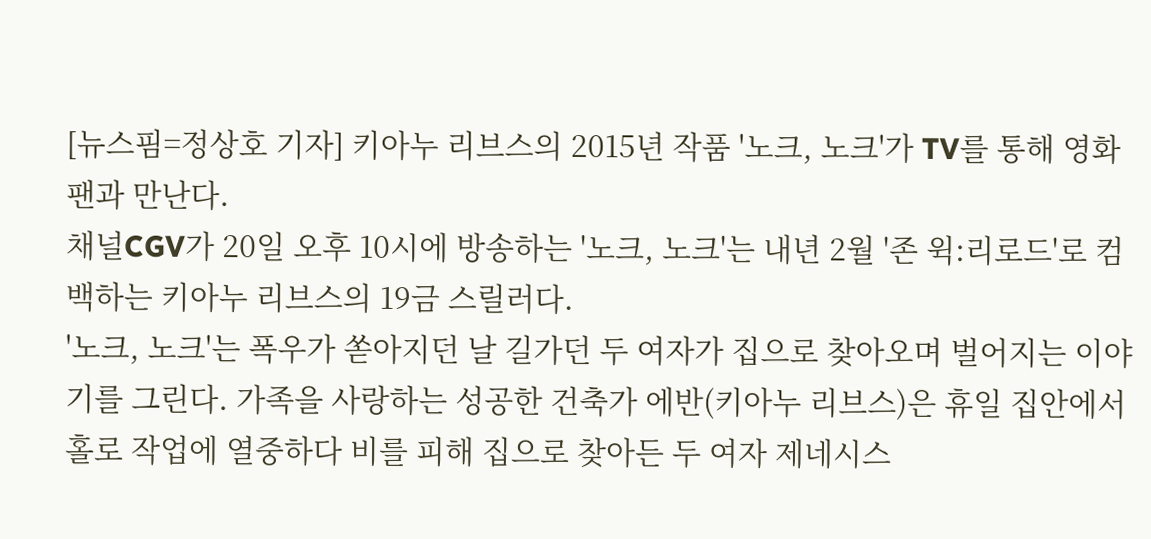[뉴스핌=정상호 기자] 키아누 리브스의 2015년 작품 '노크, 노크'가 TV를 통해 영화팬과 만난다.
채널CGV가 20일 오후 10시에 방송하는 '노크, 노크'는 내년 2월 '존 윅:리로드'로 컴백하는 키아누 리브스의 19금 스릴러다.
'노크, 노크'는 폭우가 쏟아지던 날 길가던 두 여자가 집으로 찾아오며 벌어지는 이야기를 그린다. 가족을 사랑하는 성공한 건축가 에반(키아누 리브스)은 휴일 집안에서 홀로 작업에 열중하다 비를 피해 집으로 찾아든 두 여자 제네시스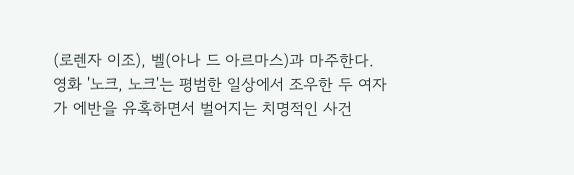(로렌자 이조), 벨(아나 드 아르마스)과 마주한다.
영화 '노크, 노크'는 평범한 일상에서 조우한 두 여자가 에반을 유혹하면서 벌어지는 치명적인 사건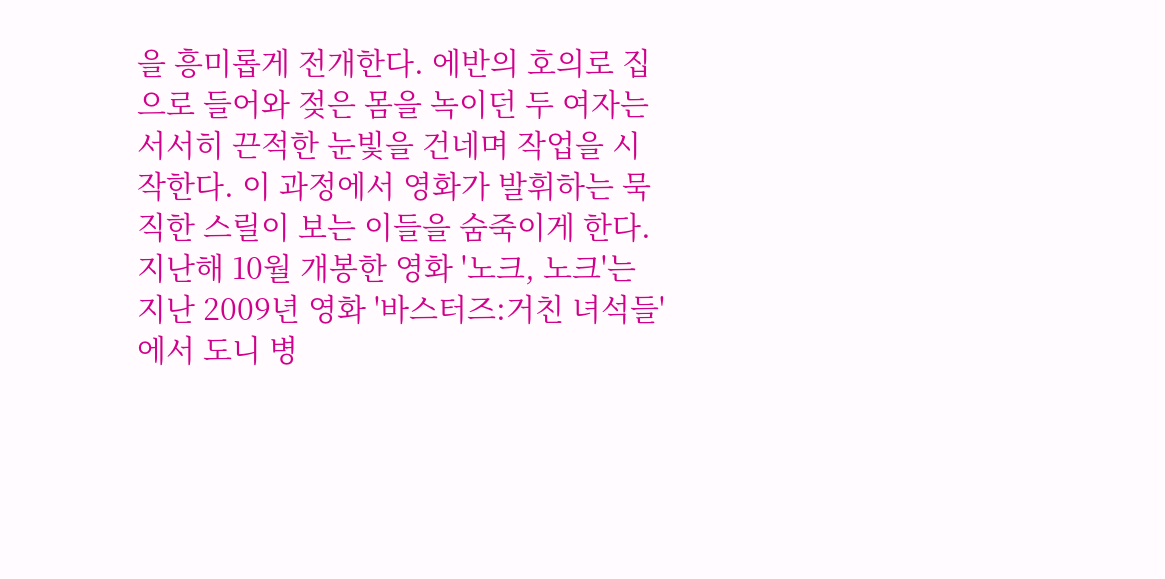을 흥미롭게 전개한다. 에반의 호의로 집으로 들어와 젖은 몸을 녹이던 두 여자는 서서히 끈적한 눈빛을 건네며 작업을 시작한다. 이 과정에서 영화가 발휘하는 묵직한 스릴이 보는 이들을 숨죽이게 한다.
지난해 10월 개봉한 영화 '노크, 노크'는 지난 2009년 영화 '바스터즈:거친 녀석들'에서 도니 병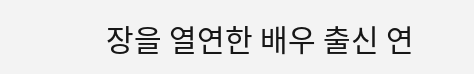장을 열연한 배우 출신 연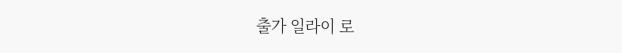출가 일라이 로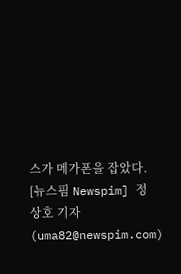스가 메가폰을 잡았다.
[뉴스핌 Newspim] 정상호 기자 (uma82@newspim.com)